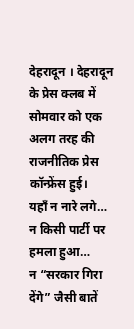देहरादून । देहरादून के प्रेस क्लब में सोमवार को एक अलग तरह की राजनीतिक प्रेस कॉन्फ्रेंस हुई।
यहाँ न नारे लगे…
न किसी पार्टी पर हमला हुआ…
न “सरकार गिरा देंगे” जैसी बातें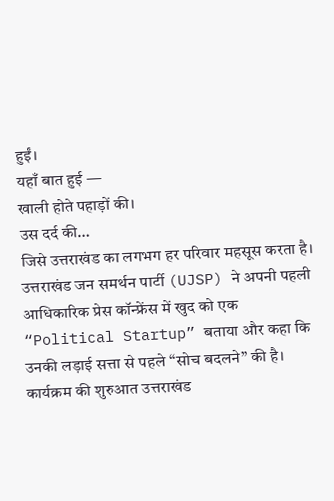हुईं।
यहाँ बात हुई —
खाली होते पहाड़ों की।
उस दर्द की…
जिसे उत्तराखंड का लगभग हर परिवार महसूस करता है।
उत्तराखंड जन समर्थन पार्टी (UJSP) ने अपनी पहली आधिकारिक प्रेस कॉन्फ्रेंस में खुद को एक “Political Startup” बताया और कहा कि उनकी लड़ाई सत्ता से पहले “सोच बदलने” की है।
कार्यक्रम की शुरुआत उत्तराखंड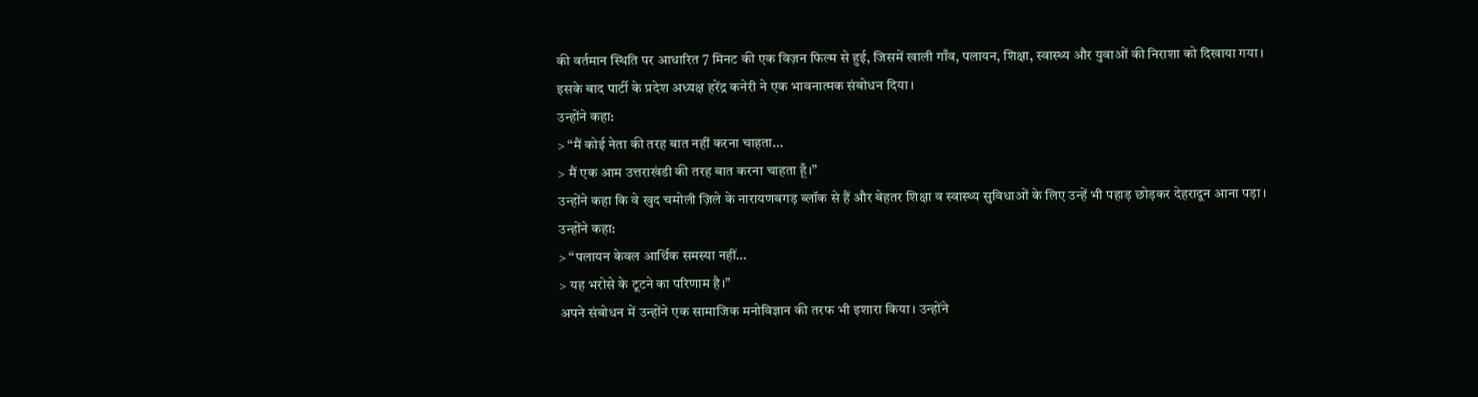की वर्तमान स्थिति पर आधारित 7 मिनट की एक विज़न फिल्म से हुई, जिसमें खाली गाँव, पलायन, शिक्षा, स्वास्थ्य और युवाओं की निराशा को दिखाया गया।
इसके बाद पार्टी के प्रदेश अध्यक्ष हरेंद्र कनेरी ने एक भावनात्मक संबोधन दिया।
उन्होंने कहा:
> “मैं कोई नेता की तरह बात नहीं करना चाहता…
> मैं एक आम उत्तराखंडी की तरह बात करना चाहता हूँ।”
उन्होंने कहा कि वे खुद चमोली ज़िले के नारायणबगड़ ब्लॉक से हैं और बेहतर शिक्षा व स्वास्थ्य सुविधाओं के लिए उन्हें भी पहाड़ छोड़कर देहरादून आना पड़ा।
उन्होंने कहा:
> “पलायन केवल आर्थिक समस्या नहीं…
> यह भरोसे के टूटने का परिणाम है।”
अपने संबोधन में उन्होंने एक सामाजिक मनोविज्ञान की तरफ भी इशारा किया। उन्होंने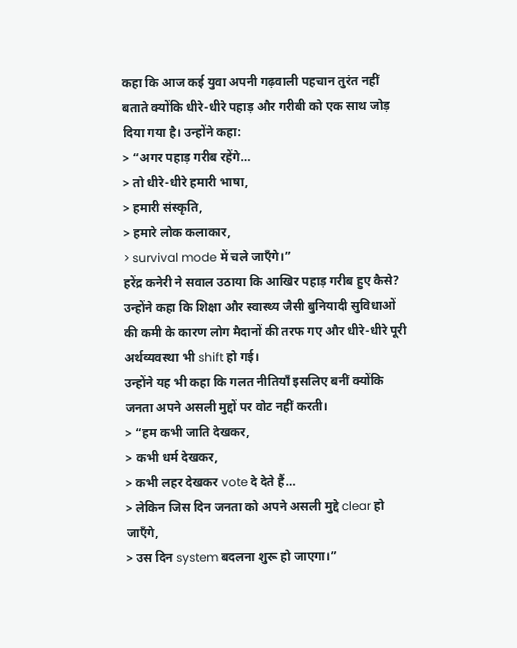कहा कि आज कई युवा अपनी गढ़वाली पहचान तुरंत नहीं बताते क्योंकि धीरे-धीरे पहाड़ और गरीबी को एक साथ जोड़ दिया गया है। उन्होंने कहा:
> “अगर पहाड़ गरीब रहेंगे…
> तो धीरे-धीरे हमारी भाषा,
> हमारी संस्कृति,
> हमारे लोक कलाकार,
> survival mode में चले जाएँगे।”
हरेंद्र कनेरी ने सवाल उठाया कि आखिर पहाड़ गरीब हुए कैसे?
उन्होंने कहा कि शिक्षा और स्वास्थ्य जैसी बुनियादी सुविधाओं की कमी के कारण लोग मैदानों की तरफ गए और धीरे-धीरे पूरी अर्थव्यवस्था भी shift हो गई।
उन्होंने यह भी कहा कि गलत नीतियाँ इसलिए बनीं क्योंकि जनता अपने असली मुद्दों पर वोट नहीं करती।
> “हम कभी जाति देखकर,
> कभी धर्म देखकर,
> कभी लहर देखकर vote दे देते हैं…
> लेकिन जिस दिन जनता को अपने असली मुद्दे clear हो जाएँगे,
> उस दिन system बदलना शुरू हो जाएगा।”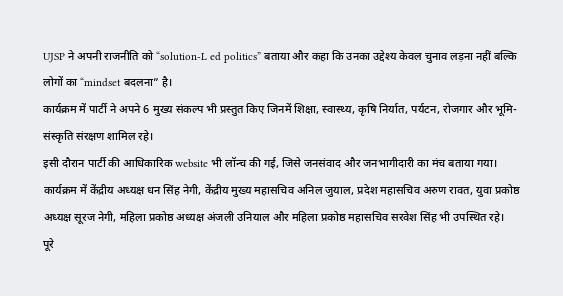UJSP ने अपनी राजनीति को “solution-L ed politics” बताया और कहा कि उनका उद्देश्य केवल चुनाव लड़ना नहीं बल्कि लोगों का “mindset बदलना” है।
कार्यक्रम में पार्टी ने अपने 6 मुख्य संकल्प भी प्रस्तुत किए जिनमें शिक्षा, स्वास्थ्य, कृषि निर्यात, पर्यटन, रोजगार और भूमि-संस्कृति संरक्षण शामिल रहे।
इसी दौरान पार्टी की आधिकारिक website भी लॉन्च की गई, जिसे जनसंवाद और जनभागीदारी का मंच बताया गया।
कार्यक्रम में केंद्रीय अध्यक्ष धन सिंह नेगी, केंद्रीय मुख्य महासचिव अनिल जुयाल, प्रदेश महासचिव अरुण रावत, युवा प्रकोष्ठ अध्यक्ष सूरज नेगी, महिला प्रकोष्ठ अध्यक्ष अंजली उनियाल और महिला प्रकोष्ठ महासचिव सरवेश सिंह भी उपस्थित रहे।
पूरे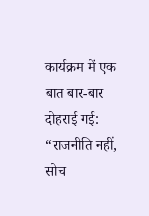कार्यक्रम में एक बात बार-बार दोहराई गई:
“राजनीति नहीं, सोच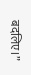बदलिए।”